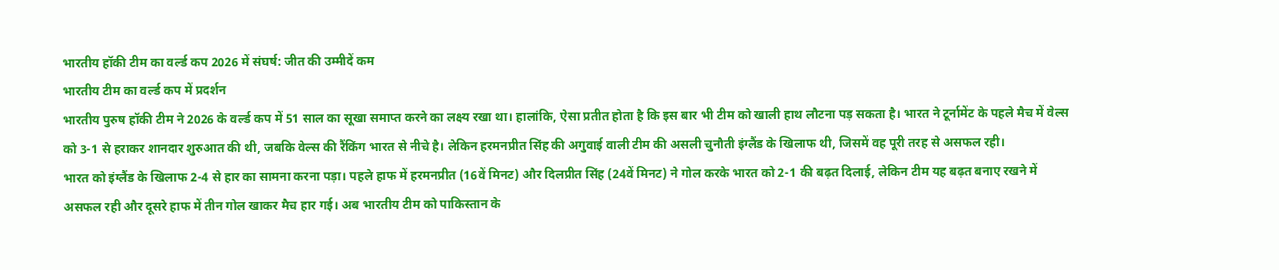भारतीय हॉकी टीम का वर्ल्ड कप 2026 में संघर्ष: जीत की उम्मीदें कम
भारतीय टीम का वर्ल्ड कप में प्रदर्शन
भारतीय पुरुष हॉकी टीम ने 2026 के वर्ल्ड कप में 51 साल का सूखा समाप्त करने का लक्ष्य रखा था। हालांकि, ऐसा प्रतीत होता है कि इस बार भी टीम को खाली हाथ लौटना पड़ सकता है। भारत ने टूर्नामेंट के पहले मैच में वेल्स को 3-1 से हराकर शानदार शुरुआत की थी, जबकि वेल्स की रैंकिंग भारत से नीचे है। लेकिन हरमनप्रीत सिंह की अगुवाई वाली टीम की असली चुनौती इंग्लैंड के खिलाफ थी, जिसमें वह पूरी तरह से असफल रही।
भारत को इंग्लैंड के खिलाफ 2-4 से हार का सामना करना पड़ा। पहले हाफ में हरमनप्रीत (16वें मिनट) और दिलप्रीत सिंह (24वें मिनट) ने गोल करके भारत को 2-1 की बढ़त दिलाई, लेकिन टीम यह बढ़त बनाए रखने में असफल रही और दूसरे हाफ में तीन गोल खाकर मैच हार गई। अब भारतीय टीम को पाकिस्तान के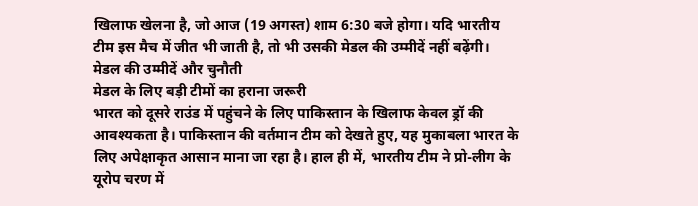खिलाफ खेलना है, जो आज (19 अगस्त) शाम 6:30 बजे होगा। यदि भारतीय टीम इस मैच में जीत भी जाती है, तो भी उसकी मेडल की उम्मीदें नहीं बढ़ेंगी।
मेडल की उम्मीदें और चुनौती
मेडल के लिए बड़ी टीमों का हराना जरूरी
भारत को दूसरे राउंड में पहुंचने के लिए पाकिस्तान के खिलाफ केवल ड्रॉ की आवश्यकता है। पाकिस्तान की वर्तमान टीम को देखते हुए, यह मुकाबला भारत के लिए अपेक्षाकृत आसान माना जा रहा है। हाल ही में, भारतीय टीम ने प्रो-लीग के यूरोप चरण में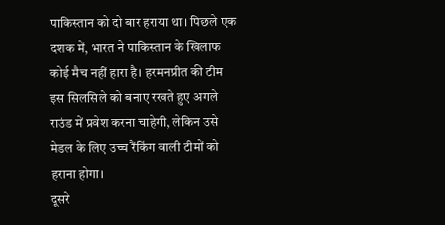पाकिस्तान को दो बार हराया था। पिछले एक दशक में, भारत ने पाकिस्तान के खिलाफ कोई मैच नहीं हारा है। हरमनप्रीत की टीम इस सिलसिले को बनाए रखते हुए अगले राउंड में प्रवेश करना चाहेगी, लेकिन उसे मेडल के लिए उच्च रैंकिंग वाली टीमों को हराना होगा।
दूसरे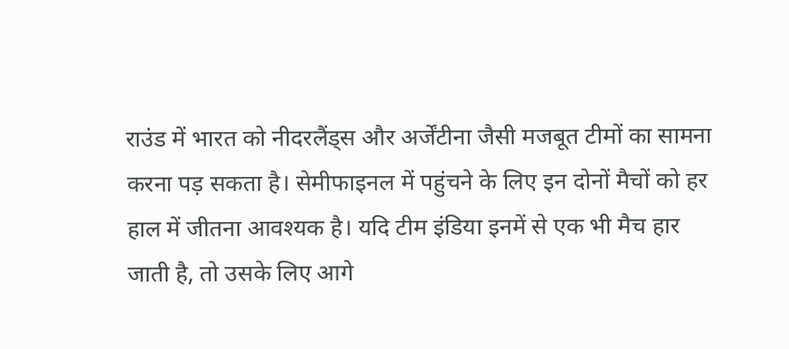राउंड में भारत को नीदरलैंड्स और अर्जेंटीना जैसी मजबूत टीमों का सामना करना पड़ सकता है। सेमीफाइनल में पहुंचने के लिए इन दोनों मैचों को हर हाल में जीतना आवश्यक है। यदि टीम इंडिया इनमें से एक भी मैच हार जाती है, तो उसके लिए आगे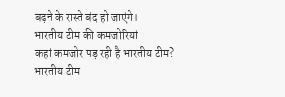बढ़ने के रास्ते बंद हो जाएंगे।
भारतीय टीम की कमजोरियां
कहां कमजोर पड़ रही है भारतीय टीम?
भारतीय टीम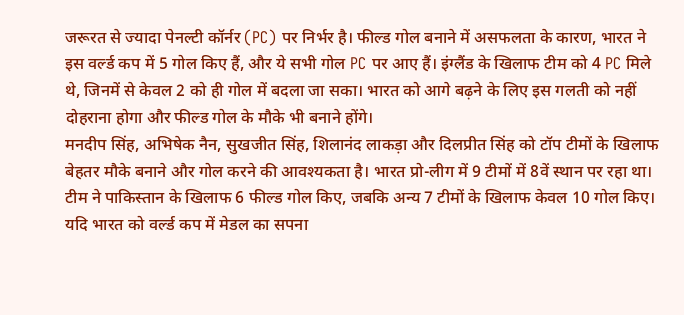जरूरत से ज्यादा पेनल्टी कॉर्नर (PC) पर निर्भर है। फील्ड गोल बनाने में असफलता के कारण, भारत ने इस वर्ल्ड कप में 5 गोल किए हैं, और ये सभी गोल PC पर आए हैं। इंग्लैंड के खिलाफ टीम को 4 PC मिले थे, जिनमें से केवल 2 को ही गोल में बदला जा सका। भारत को आगे बढ़ने के लिए इस गलती को नहीं दोहराना होगा और फील्ड गोल के मौके भी बनाने होंगे।
मनदीप सिंह, अभिषेक नैन, सुखजीत सिंह, शिलानंद लाकड़ा और दिलप्रीत सिंह को टॉप टीमों के खिलाफ बेहतर मौके बनाने और गोल करने की आवश्यकता है। भारत प्रो-लीग में 9 टीमों में 8वें स्थान पर रहा था। टीम ने पाकिस्तान के खिलाफ 6 फील्ड गोल किए, जबकि अन्य 7 टीमों के खिलाफ केवल 10 गोल किए। यदि भारत को वर्ल्ड कप में मेडल का सपना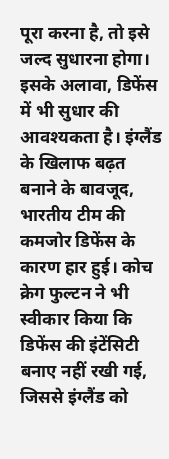पूरा करना है, तो इसे जल्द सुधारना होगा।
इसके अलावा, डिफेंस में भी सुधार की आवश्यकता है। इंग्लैंड के खिलाफ बढ़त बनाने के बावजूद, भारतीय टीम की कमजोर डिफेंस के कारण हार हुई। कोच क्रेग फुल्टन ने भी स्वीकार किया कि डिफेंस की इंटेंसिटी बनाए नहीं रखी गई, जिससे इंग्लैंड को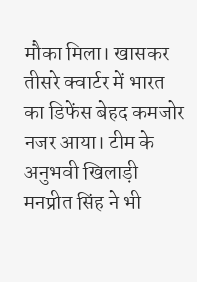मौका मिला। खासकर तीसरे क्वार्टर में भारत का डिफेंस बेहद कमजोर नजर आया। टीम के अनुभवी खिलाड़ी मनप्रीत सिंह ने भी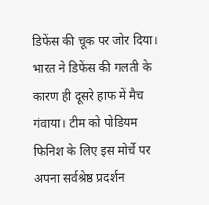डिफेंस की चूक पर जोर दिया। भारत ने डिफेंस की गलती के कारण ही दूसरे हाफ में मैच गंवाया। टीम को पोडियम फिनिश के लिए इस मोर्चे पर अपना सर्वश्रेष्ठ प्रदर्शन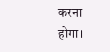करना होगा।